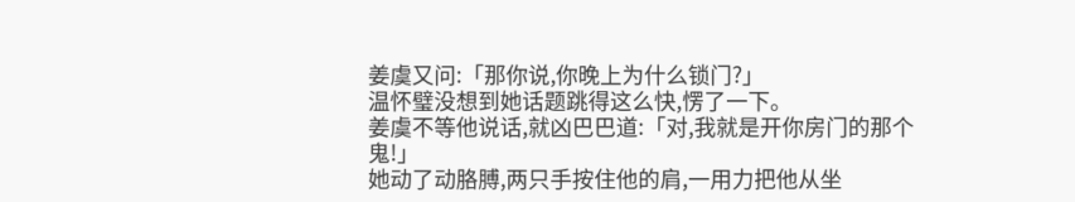姜虞又问:「那你说,你晚上为什么锁门?」
温怀璧没想到她话题跳得这么快,愣了一下。
姜虞不等他说话,就凶巴巴道:「对,我就是开你房门的那个鬼!」
她动了动胳膊,两只手按住他的肩,一用力把他从坐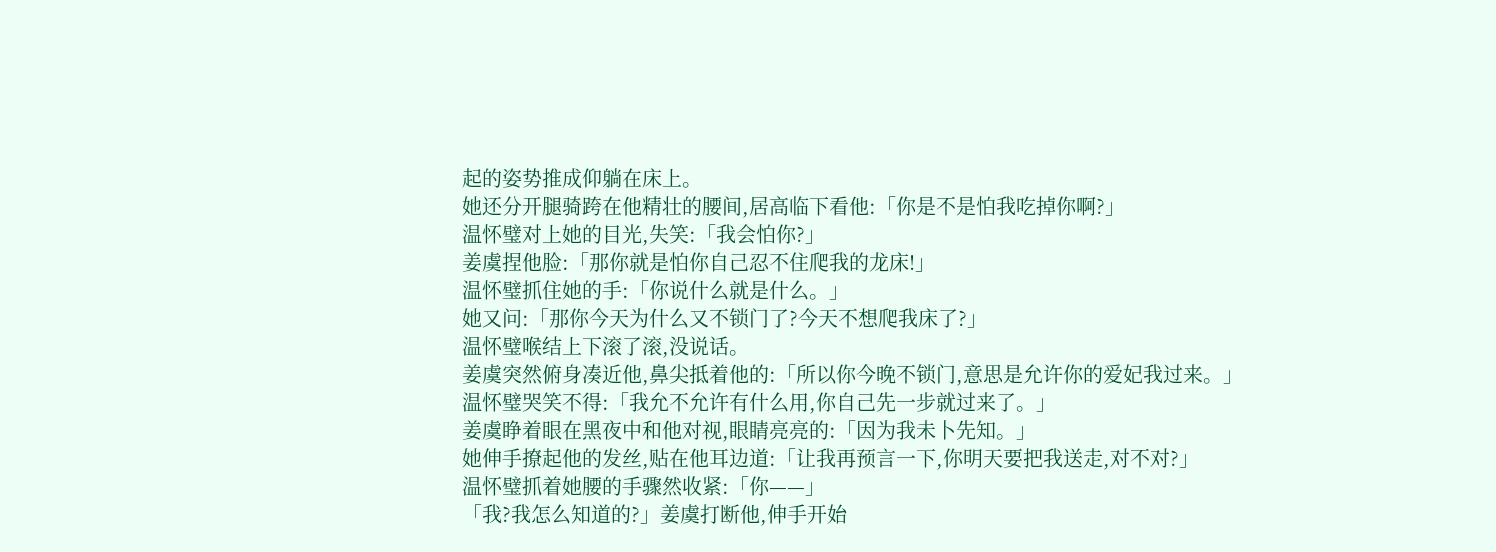起的姿势推成仰躺在床上。
她还分开腿骑跨在他精壮的腰间,居高临下看他:「你是不是怕我吃掉你啊?」
温怀璧对上她的目光,失笑:「我会怕你?」
姜虞捏他脸:「那你就是怕你自己忍不住爬我的龙床!」
温怀璧抓住她的手:「你说什么就是什么。」
她又问:「那你今天为什么又不锁门了?今天不想爬我床了?」
温怀璧喉结上下滚了滚,没说话。
姜虞突然俯身凑近他,鼻尖抵着他的:「所以你今晚不锁门,意思是允许你的爱妃我过来。」
温怀璧哭笑不得:「我允不允许有什么用,你自己先一步就过来了。」
姜虞睁着眼在黑夜中和他对视,眼睛亮亮的:「因为我未卜先知。」
她伸手撩起他的发丝,贴在他耳边道:「让我再预言一下,你明天要把我送走,对不对?」
温怀璧抓着她腰的手骤然收紧:「你——」
「我?我怎么知道的?」姜虞打断他,伸手开始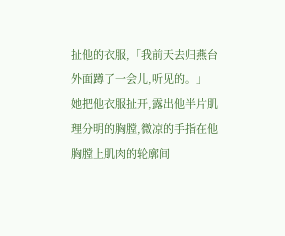扯他的衣服,「我前天去归燕台外面蹲了一会儿,听见的。」
她把他衣服扯开,露出他半片肌理分明的胸膛,微凉的手指在他胸膛上肌肉的轮廓间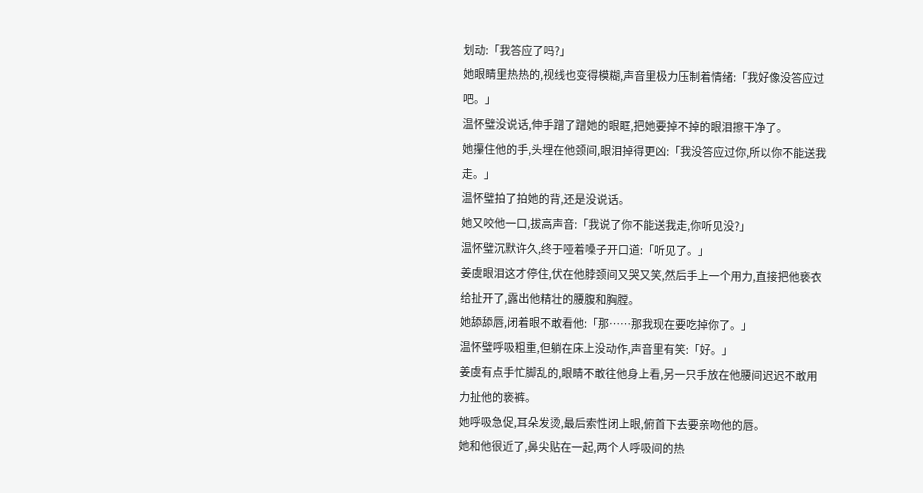划动:「我答应了吗?」
她眼睛里热热的,视线也变得模糊,声音里极力压制着情绪:「我好像没答应过吧。」
温怀璧没说话,伸手蹭了蹭她的眼眶,把她要掉不掉的眼泪擦干净了。
她攥住他的手,头埋在他颈间,眼泪掉得更凶:「我没答应过你,所以你不能送我走。」
温怀璧拍了拍她的背,还是没说话。
她又咬他一口,拔高声音:「我说了你不能送我走,你听见没?」
温怀璧沉默许久,终于哑着嗓子开口道:「听见了。」
姜虞眼泪这才停住,伏在他脖颈间又哭又笑,然后手上一个用力,直接把他亵衣给扯开了,露出他精壮的腰腹和胸膛。
她舔舔唇,闭着眼不敢看他:「那……那我现在要吃掉你了。」
温怀璧呼吸粗重,但躺在床上没动作,声音里有笑:「好。」
姜虞有点手忙脚乱的,眼睛不敢往他身上看,另一只手放在他腰间迟迟不敢用力扯他的亵裤。
她呼吸急促,耳朵发烫,最后索性闭上眼,俯首下去要亲吻他的唇。
她和他很近了,鼻尖贴在一起,两个人呼吸间的热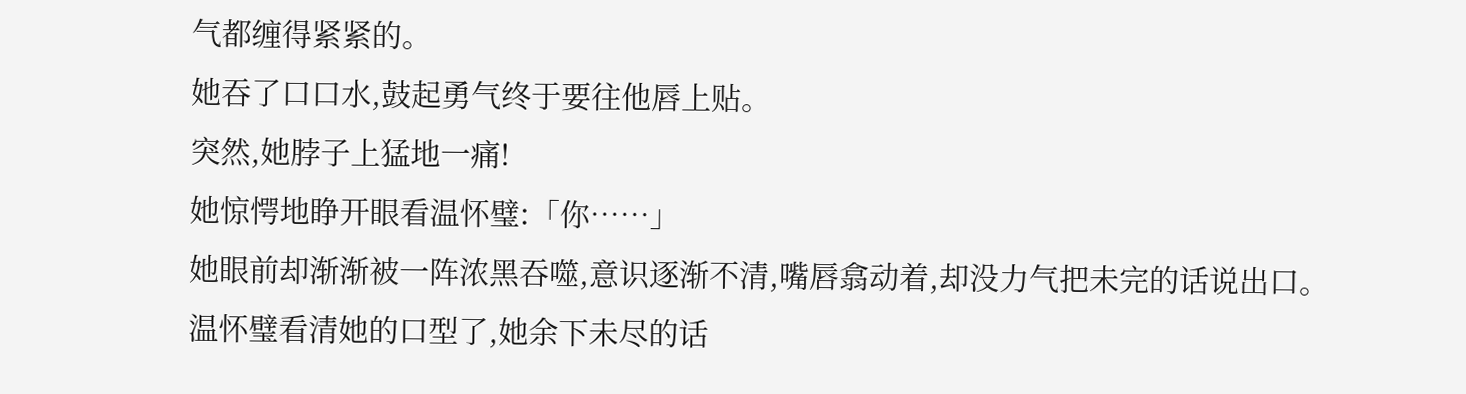气都缠得紧紧的。
她吞了口口水,鼓起勇气终于要往他唇上贴。
突然,她脖子上猛地一痛!
她惊愕地睁开眼看温怀璧:「你……」
她眼前却渐渐被一阵浓黑吞噬,意识逐渐不清,嘴唇翕动着,却没力气把未完的话说出口。
温怀璧看清她的口型了,她余下未尽的话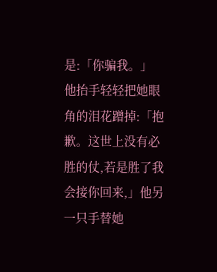是:「你骗我。」
他抬手轻轻把她眼角的泪花蹭掉:「抱歉。这世上没有必胜的仗,若是胜了我会接你回来,」他另一只手替她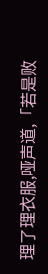理了理衣服,哑声道,「若是败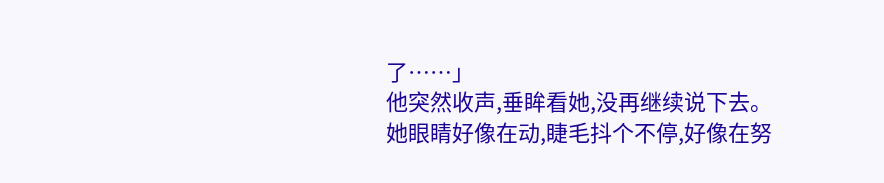了……」
他突然收声,垂眸看她,没再继续说下去。
她眼睛好像在动,睫毛抖个不停,好像在努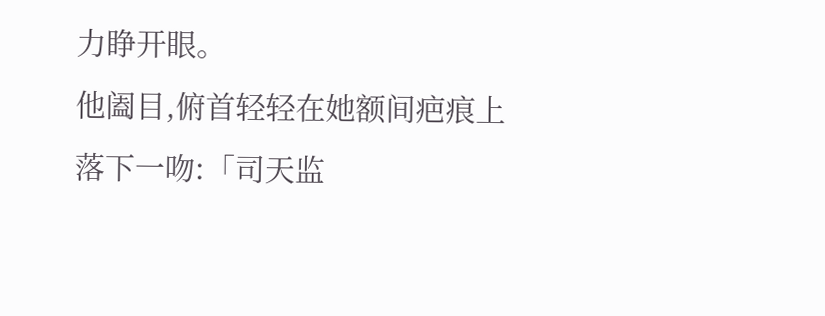力睁开眼。
他阖目,俯首轻轻在她额间疤痕上落下一吻:「司天监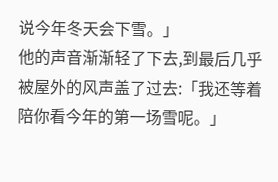说今年冬天会下雪。」
他的声音渐渐轻了下去,到最后几乎被屋外的风声盖了过去:「我还等着陪你看今年的第一场雪呢。」